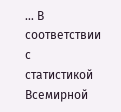… В соответствии с статистикой Всемирной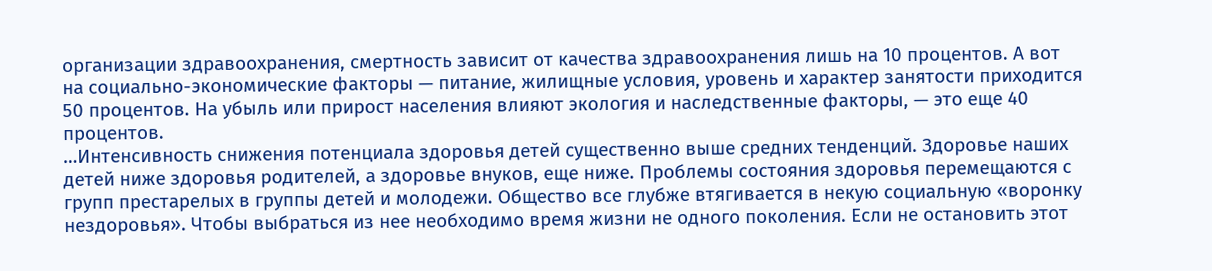организации здравоохранения, смертность зависит от качества здравоохранения лишь на 10 процентов. А вот на социально-экономические факторы — питание, жилищные условия, уровень и характер занятости приходится 50 процентов. На убыль или прирост населения влияют экология и наследственные факторы, — это еще 40 процентов.
…Интенсивность снижения потенциала здоровья детей существенно выше средних тенденций. Здоровье наших детей ниже здоровья родителей, а здоровье внуков, еще ниже. Проблемы состояния здоровья перемещаются с групп престарелых в группы детей и молодежи. Общество все глубже втягивается в некую социальную «воронку нездоровья». Чтобы выбраться из нее необходимо время жизни не одного поколения. Если не остановить этот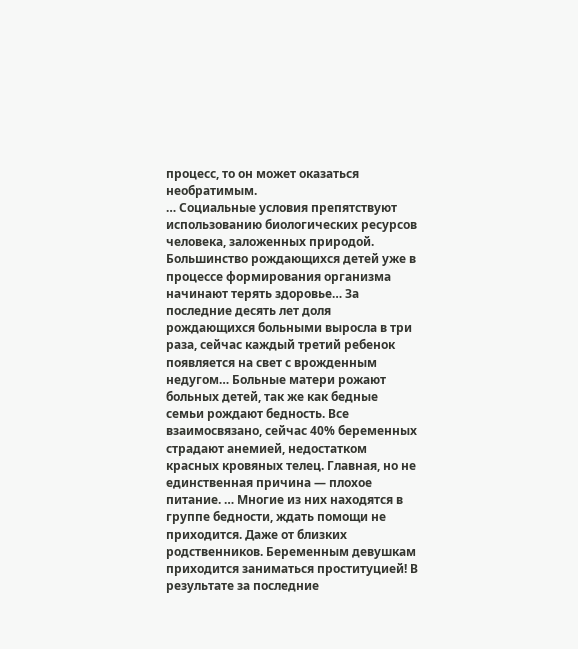процесс, то он может оказаться необратимым.
… Социальные условия препятствуют использованию биологических ресурсов человека, заложенных природой. Большинство рождающихся детей уже в процессе формирования организма начинают терять здоровье… За последние десять лет доля рождающихся больными выросла в три раза, сейчас каждый третий ребенок появляется на свет с врожденным недугом… Больные матери рожают больных детей, так же как бедные семьи рождают бедность. Все взаимосвязано, сейчас 40% беременных страдают анемией, недостатком красных кровяных телец. Главная, но не единственная причина — плохое питание. … Многие из них находятся в группе бедности, ждать помощи не приходится. Даже от близких родственников. Беременным девушкам приходится заниматься проституцией! В результате за последние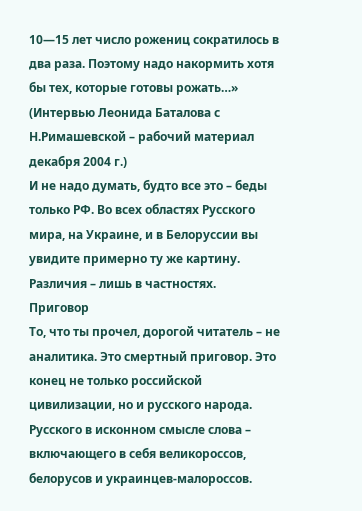10—15 лет число рожениц сократилось в два раза. Поэтому надо накормить хотя бы тех, которые готовы рожать…» (Интервью Леонида Баталова с Н.Римашевской – рабочий материал декабря 2004 г.)
И не надо думать, будто все это – беды только РФ. Во всех областях Русского мира, на Украине, и в Белоруссии вы увидите примерно ту же картину. Различия – лишь в частностях.
Приговор
То, что ты прочел, дорогой читатель – не аналитика. Это смертный приговор. Это конец не только российской цивилизации, но и русского народа. Русского в исконном смысле слова – включающего в себя великороссов, белорусов и украинцев-малороссов.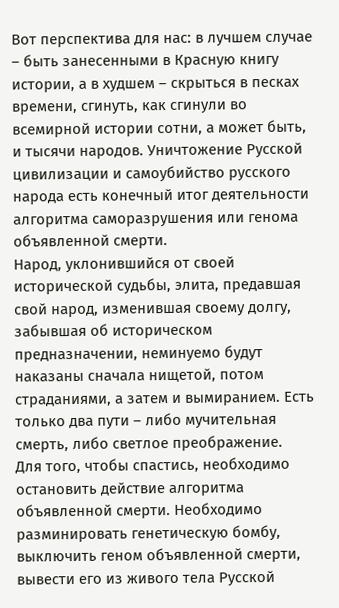Вот перспектива для нас: в лучшем случае – быть занесенными в Красную книгу истории, а в худшем – скрыться в песках времени, сгинуть, как сгинули во всемирной истории сотни, а может быть, и тысячи народов. Уничтожение Русской цивилизации и самоубийство русского народа есть конечный итог деятельности алгоритма саморазрушения или генома объявленной смерти.
Народ, уклонившийся от своей исторической судьбы, элита, предавшая свой народ, изменившая своему долгу, забывшая об историческом предназначении, неминуемо будут наказаны сначала нищетой, потом страданиями, а затем и вымиранием. Есть только два пути – либо мучительная смерть, либо светлое преображение.
Для того, чтобы спастись, необходимо остановить действие алгоритма объявленной смерти. Необходимо разминировать генетическую бомбу, выключить геном объявленной смерти, вывести его из живого тела Русской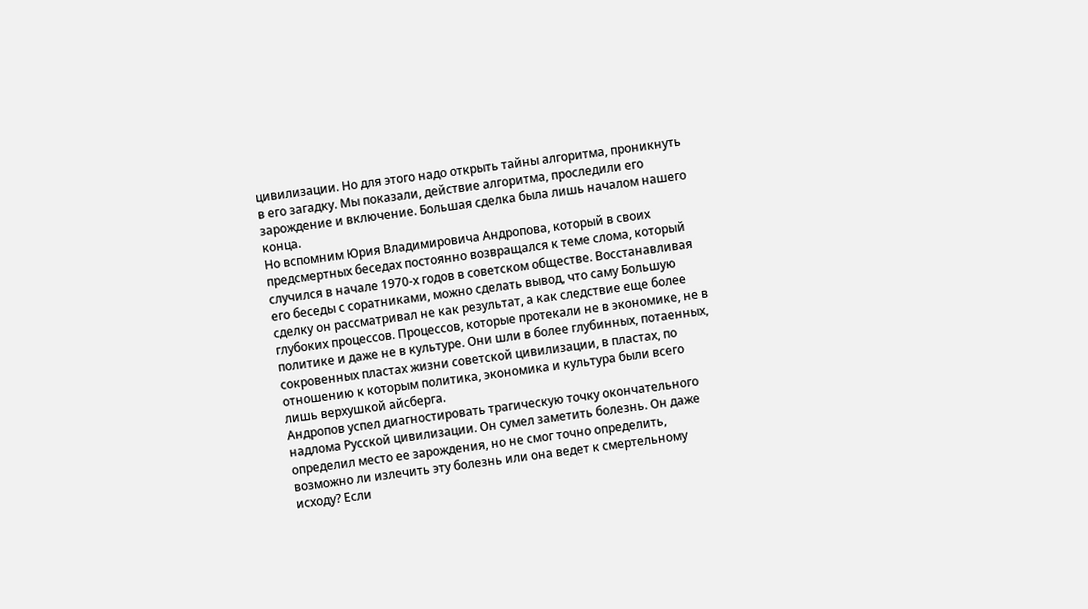цивилизации. Но для этого надо открыть тайны алгоритма, проникнуть в его загадку. Мы показали, действие алгоритма, проследили его зарождение и включение. Большая сделка была лишь началом нашего конца.
Но вспомним Юрия Владимировича Андропова, который в своих предсмертных беседах постоянно возвращался к теме слома, который случился в начале 1970-х годов в советском обществе. Восстанавливая его беседы с соратниками, можно сделать вывод, что саму Большую сделку он рассматривал не как результат, а как следствие еще более глубоких процессов. Процессов, которые протекали не в экономике, не в политике и даже не в культуре. Они шли в более глубинных, потаенных, сокровенных пластах жизни советской цивилизации, в пластах, по отношению к которым политика, экономика и культура были всего лишь верхушкой айсберга.
Андропов успел диагностировать трагическую точку окончательного надлома Русской цивилизации. Он сумел заметить болезнь. Он даже определил место ее зарождения, но не смог точно определить, возможно ли излечить эту болезнь или она ведет к смертельному исходу? Если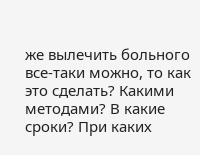же вылечить больного все-таки можно, то как это сделать? Какими методами? В какие сроки? При каких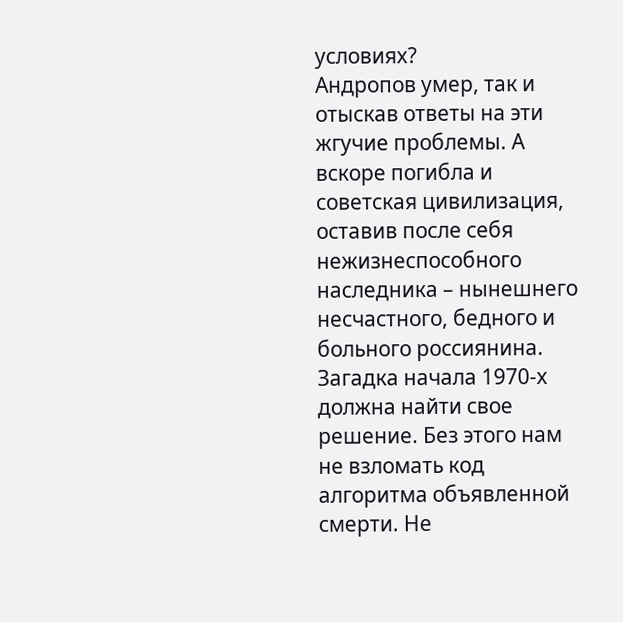условиях?
Андропов умер, так и отыскав ответы на эти жгучие проблемы. А вскоре погибла и советская цивилизация, оставив после себя нежизнеспособного наследника – нынешнего несчастного, бедного и больного россиянина. Загадка начала 1970-х должна найти свое решение. Без этого нам не взломать код алгоритма объявленной смерти. Не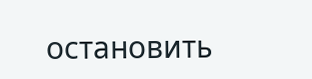остановить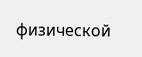физической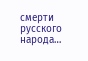смерти русского народа…